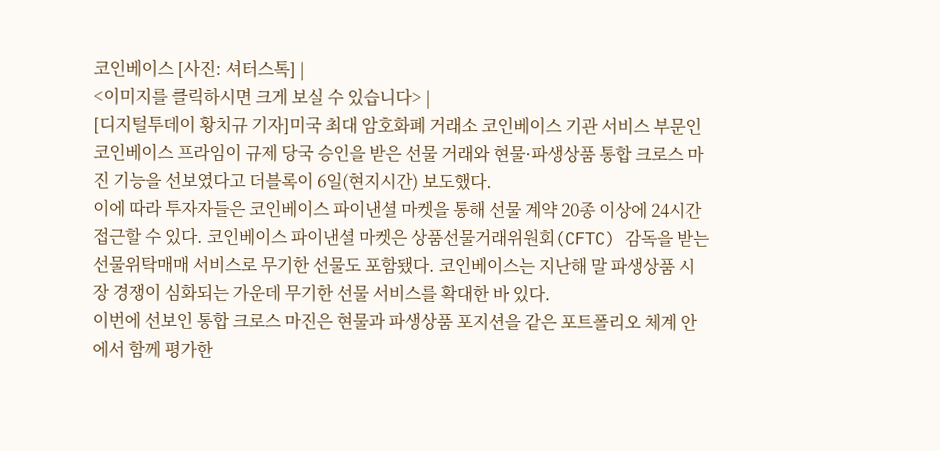코인베이스 [사진: 셔터스톡] |
<이미지를 클릭하시면 크게 보실 수 있습니다> |
[디지털투데이 황치규 기자]미국 최대 암호화폐 거래소 코인베이스 기관 서비스 부문인 코인베이스 프라임이 규제 당국 승인을 받은 선물 거래와 현물·파생상품 통합 크로스 마진 기능을 선보였다고 더블록이 6일(현지시간) 보도했다.
이에 따라 투자자들은 코인베이스 파이낸셜 마켓을 통해 선물 계약 20종 이상에 24시간 접근할 수 있다. 코인베이스 파이낸셜 마켓은 상품선물거래위원회(CFTC) 감독을 받는 선물위탁매매 서비스로 무기한 선물도 포함됐다. 코인베이스는 지난해 말 파생상품 시장 경쟁이 심화되는 가운데 무기한 선물 서비스를 확대한 바 있다.
이번에 선보인 통합 크로스 마진은 현물과 파생상품 포지션을 같은 포트폴리오 체계 안에서 함께 평가한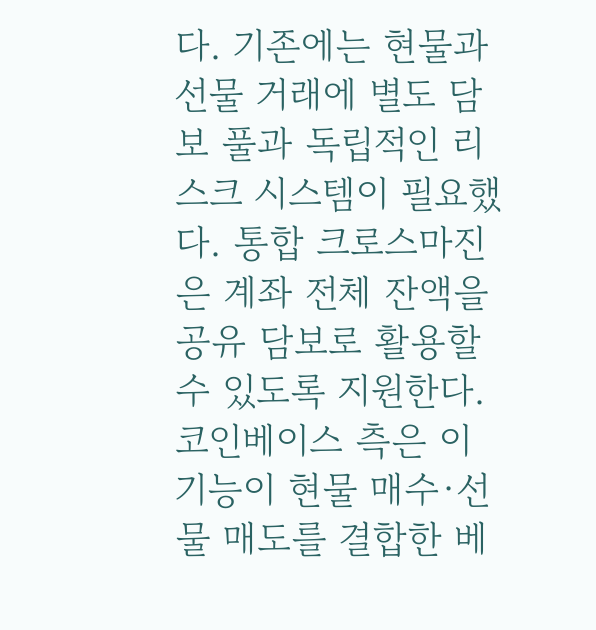다. 기존에는 현물과 선물 거래에 별도 담보 풀과 독립적인 리스크 시스템이 필요했다. 통합 크로스마진은 계좌 전체 잔액을 공유 담보로 활용할 수 있도록 지원한다.
코인베이스 측은 이 기능이 현물 매수·선물 매도를 결합한 베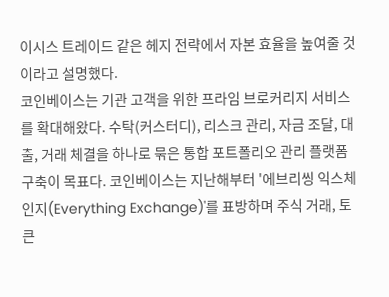이시스 트레이드 같은 헤지 전략에서 자본 효율을 높여줄 것이라고 설명했다.
코인베이스는 기관 고객을 위한 프라임 브로커리지 서비스를 확대해왔다. 수탁(커스터디), 리스크 관리, 자금 조달, 대출, 거래 체결을 하나로 묶은 통합 포트폴리오 관리 플랫폼 구축이 목표다. 코인베이스는 지난해부터 '에브리씽 익스체인지(Everything Exchange)'를 표방하며 주식 거래, 토큰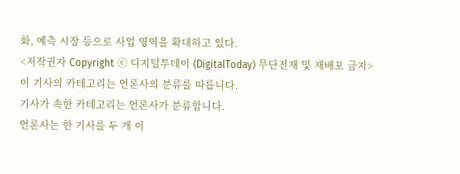화, 예측 시장 등으로 사업 영역을 확대하고 있다.
<저작권자 Copyright ⓒ 디지털투데이 (DigitalToday) 무단전재 및 재배포 금지>
이 기사의 카테고리는 언론사의 분류를 따릅니다.
기사가 속한 카테고리는 언론사가 분류합니다.
언론사는 한 기사를 두 개 이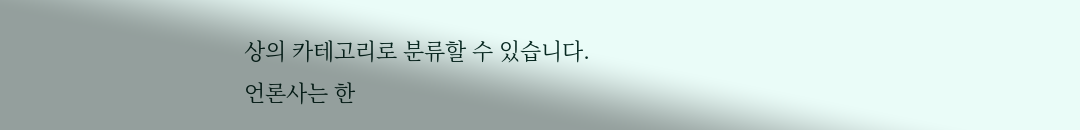상의 카테고리로 분류할 수 있습니다.
언론사는 한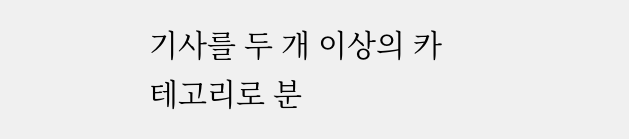기사를 두 개 이상의 카테고리로 분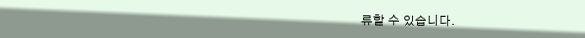류할 수 있습니다.